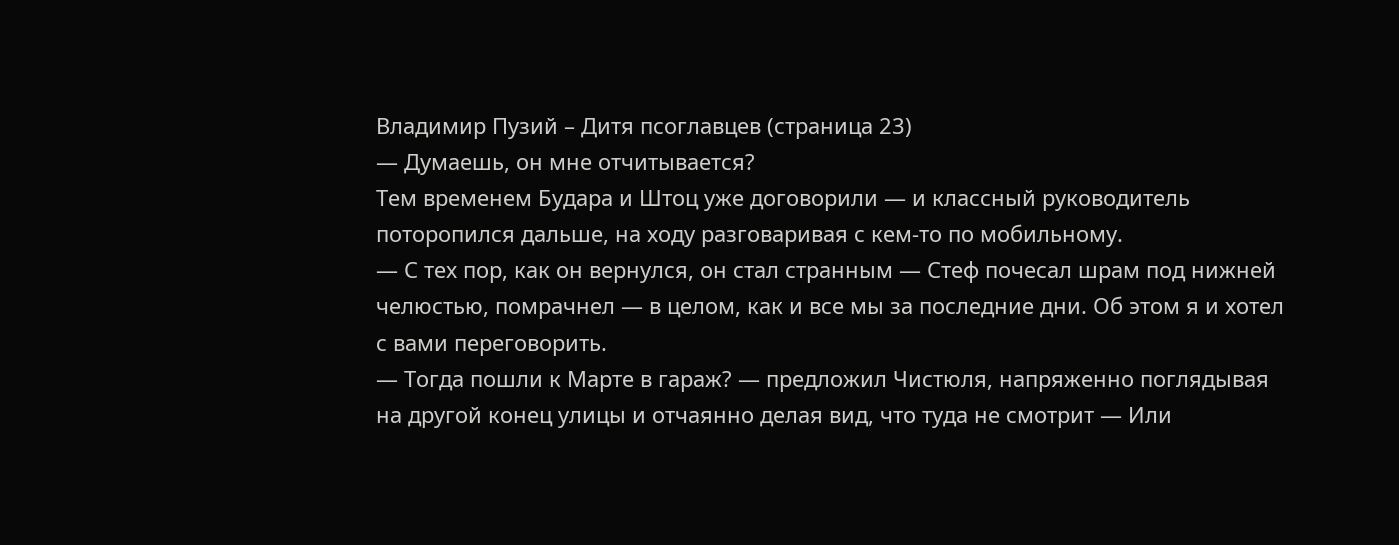Владимир Пузий – Дитя псоглавцев (страница 23)
— Думаешь, он мне отчитывается?
Тем временем Будара и Штоц уже договорили — и классный руководитель поторопился дальше, на ходу разговаривая с кем-то по мобильному.
— С тех пор, как он вернулся, он стал странным — Стеф почесал шрам под нижней челюстью, помрачнел — в целом, как и все мы за последние дни. Об этом я и хотел с вами переговорить.
— Тогда пошли к Марте в гараж? — предложил Чистюля, напряженно поглядывая на другой конец улицы и отчаянно делая вид, что туда не смотрит — Или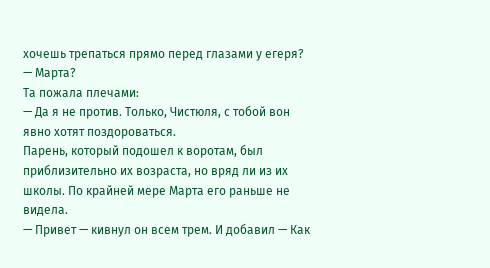хочешь трепаться прямо перед глазами у егеря?
— Марта?
Та пожала плечами:
— Да я не против. Только, Чистюля, с тобой вон явно хотят поздороваться.
Парень, который подошел к воротам, был приблизительно их возраста, но вряд ли из их школы. По крайней мере Марта его раньше не видела.
— Привет — кивнул он всем трем. И добавил — Как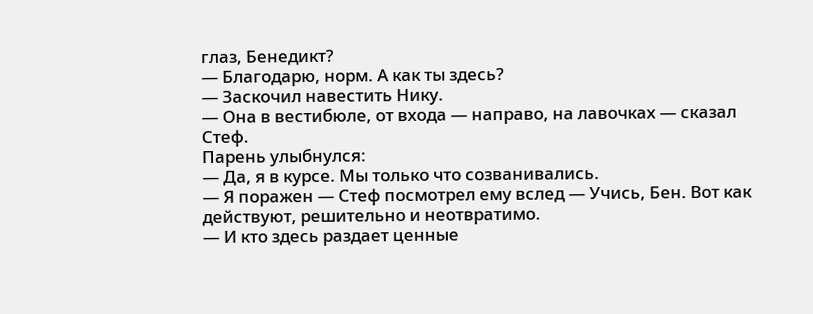глаз, Бенедикт?
— Благодарю, норм. А как ты здесь?
— Заскочил навестить Нику.
— Она в вестибюле, от входа — направо, на лавочках — сказал Стеф.
Парень улыбнулся:
— Да, я в курсе. Мы только что созванивались.
— Я поражен — Стеф посмотрел ему вслед — Учись, Бен. Вот как действуют, решительно и неотвратимо.
— И кто здесь раздает ценные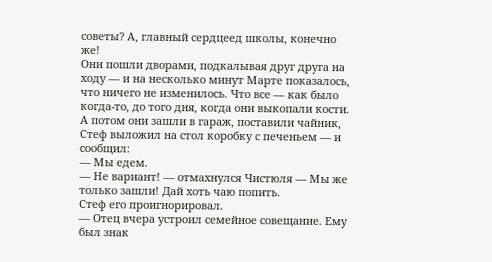советы? А, главный сердцеед школы, конечно же!
Они пошли дворами, подкалывая друг друга на ходу — и на несколько минут Марте показалось, что ничего не изменилось. Что все — как было когда-то, до того дня, когда они выкопали кости.
А потом они зашли в гараж, поставили чайник, Стеф выложил на стол коробку с печеньем — и сообщил:
— Мы едем.
— Не вариант! — отмахнулся Чистюля — Мы же только зашли! Дай хоть чаю попить.
Стеф его проигнорировал.
— Отец вчера устроил семейное совещание. Ему был знак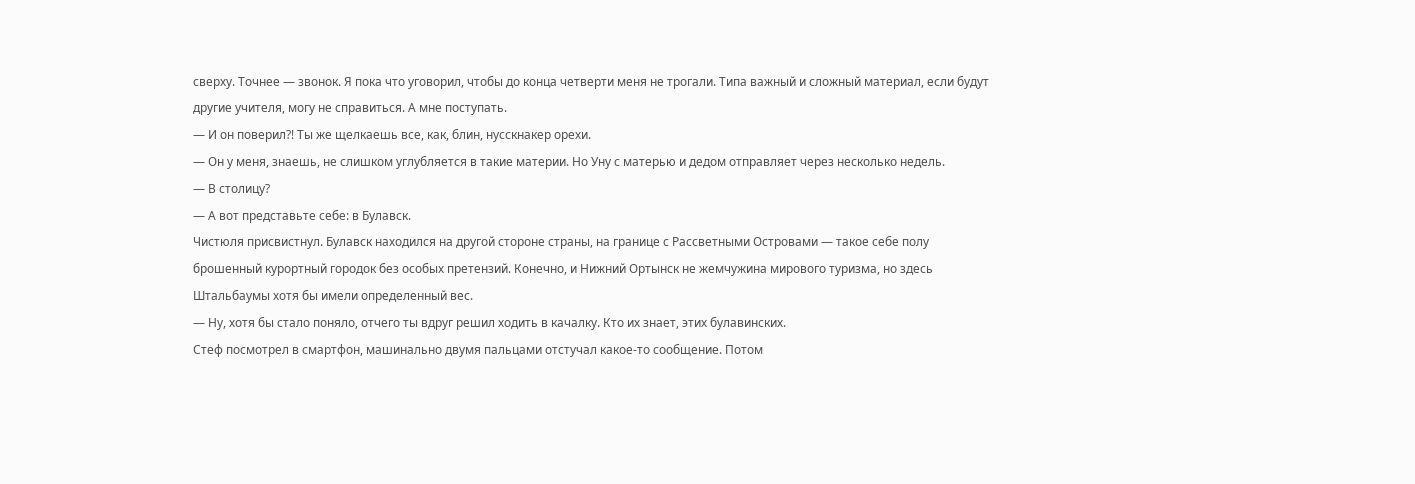сверху. Точнее — звонок. Я пока что уговорил, чтобы до конца четверти меня не трогали. Типа важный и сложный материал, если будут другие учителя, могу не справиться. А мне поступать.
— И он поверил?! Ты же щелкаешь все, как, блин, нусскнакер орехи.
— Он у меня, знаешь, не слишком углубляется в такие материи. Но Уну с матерью и дедом отправляет через несколько недель.
— В столицу?
— А вот представьте себе: в Булавск.
Чистюля присвистнул. Булавск находился на другой стороне страны, на границе с Рассветными Островами — такое себе полу брошенный курортный городок без особых претензий. Конечно, и Нижний Ортынск не жемчужина мирового туризма, но здесь Штальбаумы хотя бы имели определенный вес.
— Ну, хотя бы стало поняло, отчего ты вдруг решил ходить в качалку. Кто их знает, этих булавинских.
Стеф посмотрел в смартфон, машинально двумя пальцами отстучал какое-то сообщение. Потом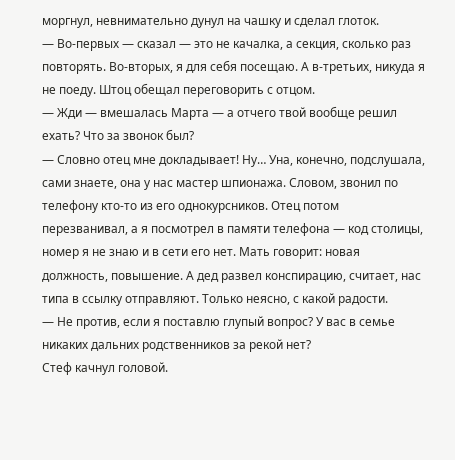моргнул, невнимательно дунул на чашку и сделал глоток.
— Во-первых — сказал — это не качалка, а секция, сколько раз повторять. Во-вторых, я для себя посещаю. А в-третьих, никуда я не поеду. Штоц обещал переговорить с отцом.
— Жди — вмешалась Марта — а отчего твой вообще решил ехать? Что за звонок был?
— Словно отец мне докладывает! Ну… Уна, конечно, подслушала, сами знаете, она у нас мастер шпионажа. Словом, звонил по телефону кто-то из его однокурсников. Отец потом перезванивал, а я посмотрел в памяти телефона — код столицы, номер я не знаю и в сети его нет. Мать говорит: новая должность, повышение. А дед развел конспирацию, считает, нас типа в ссылку отправляют. Только неясно, с какой радости.
— Не против, если я поставлю глупый вопрос? У вас в семье никаких дальних родственников за рекой нет?
Стеф качнул головой.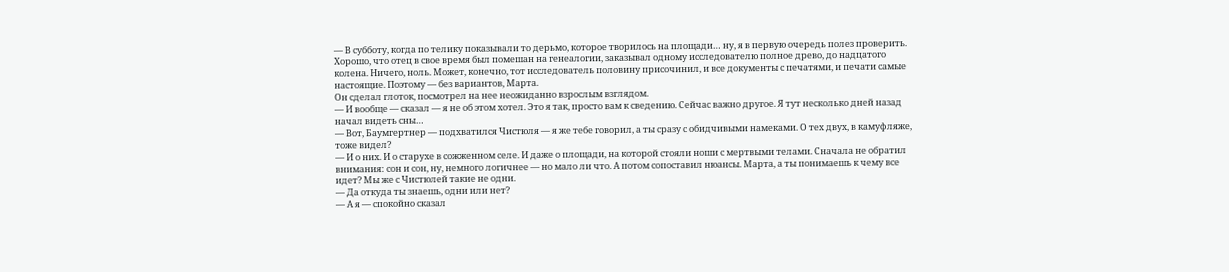— В субботу, когда по телику показывали то дерьмо, которое творилось на площади… ну, я в первую очередь полез проверить. Хорошо, что отец в свое время был помешан на генеалогии, заказывал одному исследователю полное древо, до надцатого колена. Ничего, ноль. Может, конечно, тот исследователь половину присочинил, и все документы с печатями, и печати самые настоящие. Поэтому — без вариантов, Марта.
Он сделал глоток, посмотрел на нее неожиданно взрослым взглядом.
— И вообще — сказал — я не об этом хотел. Это я так, просто вам к сведению. Сейчас важно другое. Я тут несколько дней назад начал видеть сны…
— Вот, Баумгертнер — подхватился Чистюля — я же тебе говорил, а ты сразу с обидчивыми намеками. О тех двух, в камуфляже, тоже видел?
— И о них. И о старухе в сожженном селе. И даже о площади, на которой стояли ноши с мертвыми телами. Сначала не обратил внимания: сон и сон, ну, немного логичнее — но мало ли что. А потом сопоставил нюансы. Марта, а ты понимаешь к чему все идет? Мы же с Чистюлей такие не одни.
— Да откуда ты знаешь, одни или нет?
— А я — спокойно сказал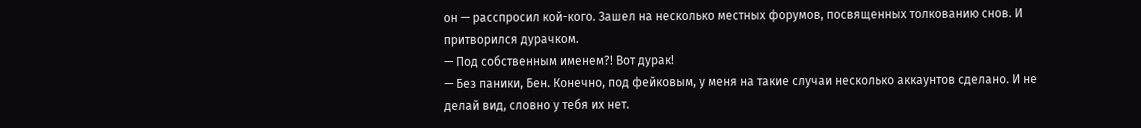он — расспросил кой-кого. Зашел на несколько местных форумов, посвященных толкованию снов. И притворился дурачком.
— Под собственным именем?! Вот дурак!
— Без паники, Бен. Конечно, под фейковым, у меня на такие случаи несколько аккаунтов сделано. И не делай вид, словно у тебя их нет.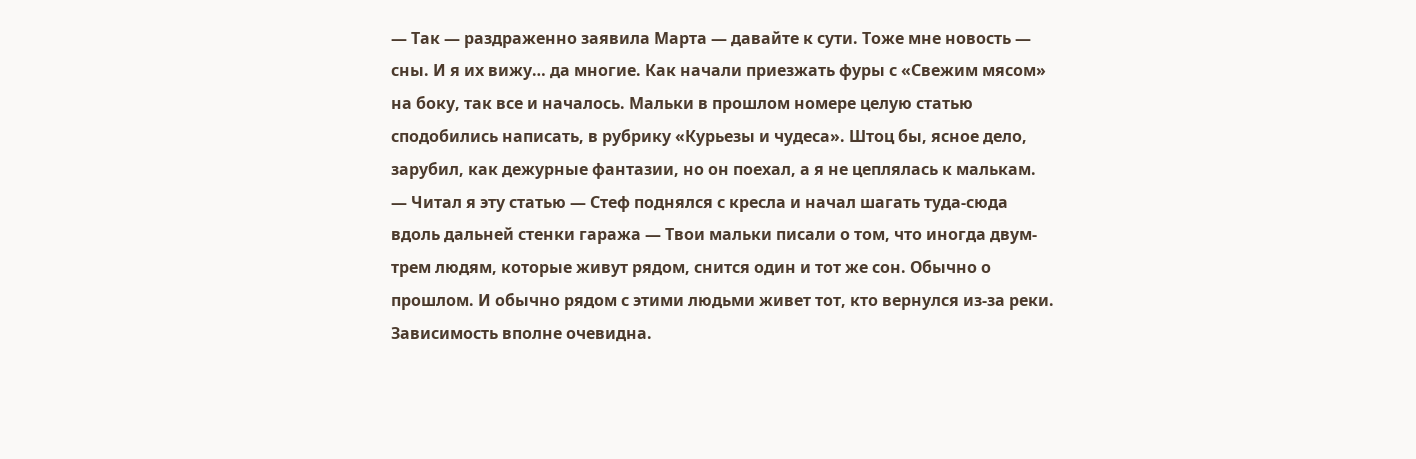— Так — раздраженно заявила Марта — давайте к сути. Тоже мне новость — сны. И я их вижу… да многие. Как начали приезжать фуры с «Свежим мясом» на боку, так все и началось. Мальки в прошлом номере целую статью сподобились написать, в рубрику «Курьезы и чудеса». Штоц бы, ясное дело, зарубил, как дежурные фантазии, но он поехал, а я не цеплялась к малькам.
— Читал я эту статью — Стеф поднялся с кресла и начал шагать туда-сюда вдоль дальней стенки гаража — Твои мальки писали о том, что иногда двум-трем людям, которые живут рядом, снится один и тот же сон. Обычно о прошлом. И обычно рядом с этими людьми живет тот, кто вернулся из-за реки. Зависимость вполне очевидна.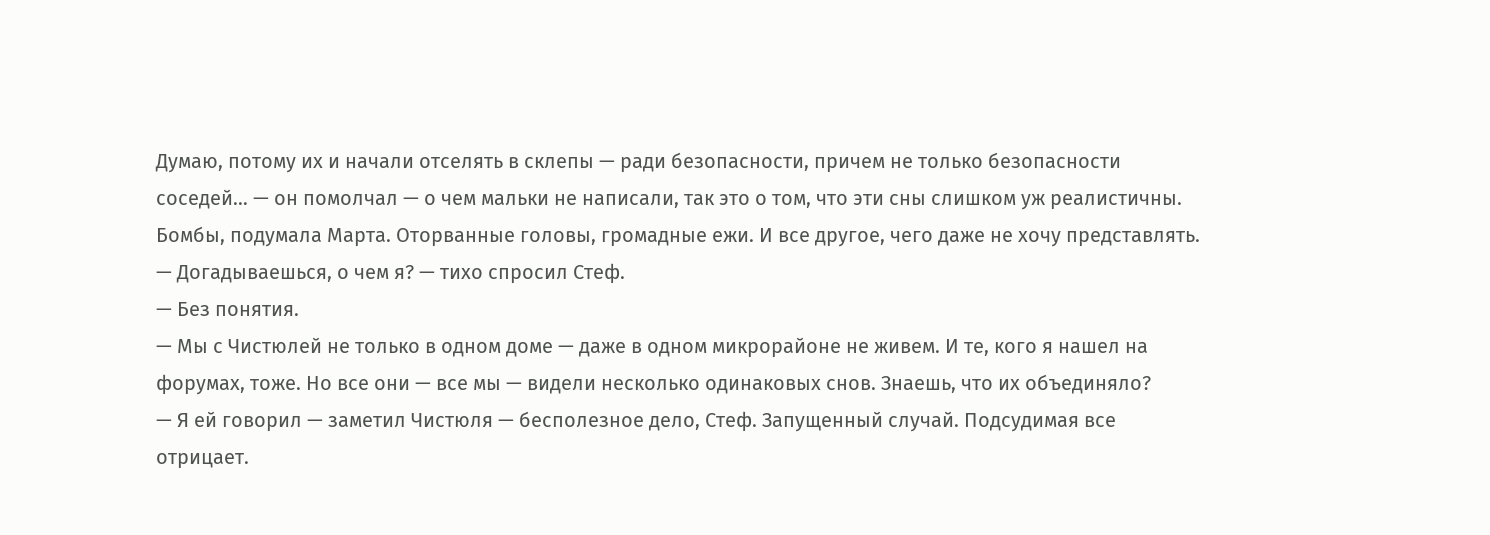Думаю, потому их и начали отселять в склепы — ради безопасности, причем не только безопасности соседей… — он помолчал — о чем мальки не написали, так это о том, что эти сны слишком уж реалистичны.
Бомбы, подумала Марта. Оторванные головы, громадные ежи. И все другое, чего даже не хочу представлять.
— Догадываешься, о чем я? — тихо спросил Стеф.
— Без понятия.
— Мы с Чистюлей не только в одном доме — даже в одном микрорайоне не живем. И те, кого я нашел на форумах, тоже. Но все они — все мы — видели несколько одинаковых снов. Знаешь, что их объединяло?
— Я ей говорил — заметил Чистюля — бесполезное дело, Стеф. Запущенный случай. Подсудимая все отрицает.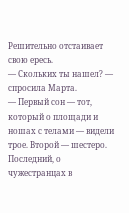Решительно отстаивает свою ересь.
— Скольких ты нашел? — спросила Марта.
— Первый сон — тот, который о площади и ношах с телами — видели трое. Второй — шестеро. Последний, о чужестранцах в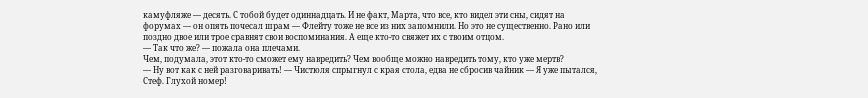камуфляже — десять. С тобой будет одиннадцать. И не факт, Марта, что все, кто видел эти сны, сидят на форумах — он опять почесал шрам — Флейту тоже не все из них запомнили. Но это не существенно. Рано или поздно двое или трое сравнят свои воспоминания. А еще кто-то свяжет их с твоим отцом.
— Так что же? — пожала она плечами.
Чем, подумала, этот кто-то сможет ему навредить? Чем вообще можно навредить тому, кто уже мертв?
— Ну вот как с ней разговаривать! — Чистюля спрыгнул с края стола, едва не сбросив чайник — Я уже пытался, Стеф. Глухой номер!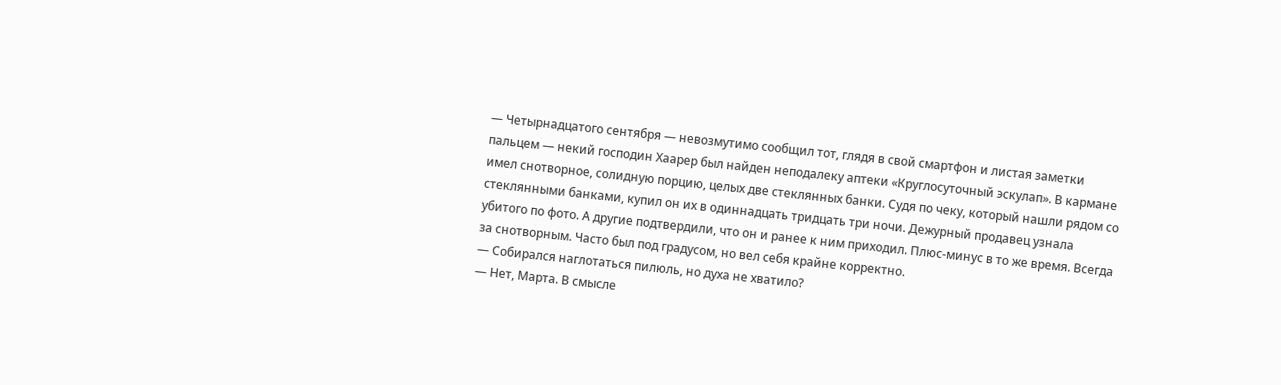— Четырнадцатого сентября — невозмутимо сообщил тот, глядя в свой смартфон и листая заметки пальцем — некий господин Хаарер был найден неподалеку аптеки «Круглосуточный эскулап». В кармане имел снотворное, солидную порцию, целых две стеклянных банки. Судя по чеку, который нашли рядом со стеклянными банками, купил он их в одиннадцать тридцать три ночи. Дежурный продавец узнала убитого по фото. А другие подтвердили, что он и ранее к ним приходил. Плюс-минус в то же время. Всегда за снотворным. Часто был под градусом, но вел себя крайне корректно.
— Собирался наглотаться пилюль, но духа не хватило?
— Нет, Марта. В смысле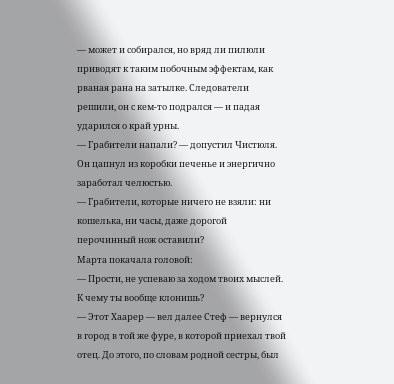— может и собирался, но вряд ли пилюли приводят к таким побочным эффектам, как рваная рана на затылке. Следователи решили, он с кем-то подрался — и падая ударился о край урны.
— Грабители напали? — допустил Чистюля. Он цапнул из коробки печенье и энергично заработал челюстью.
— Грабители, которые ничего не взяли: ни кошелька, ни часы, даже дорогой перочинный нож оставили?
Марта покачала головой:
— Прости, не успеваю за ходом твоих мыслей. К чему ты вообще клонишь?
— Этот Хаарер — вел далее Стеф — вернулся в город в той же фуре, в которой приехал твой отец. До этого, по словам родной сестры, был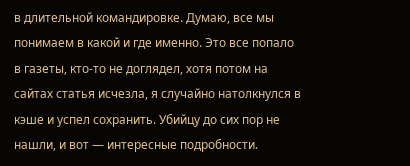в длительной командировке. Думаю, все мы понимаем в какой и где именно. Это все попало в газеты, кто-то не доглядел, хотя потом на сайтах статья исчезла, я случайно натолкнулся в кэше и успел сохранить. Убийцу до сих пор не нашли, и вот — интересные подробности.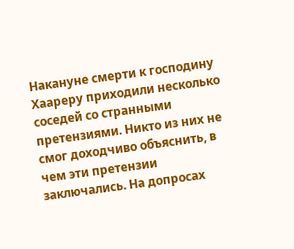Накануне смерти к господину Хаареру приходили несколько соседей со странными претензиями. Никто из них не смог доходчиво объяснить, в чем эти претензии заключались. На допросах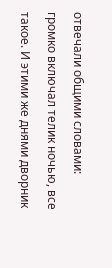отвечали общими словами: громко включал телик ночью, все такое. И этими же днями дворник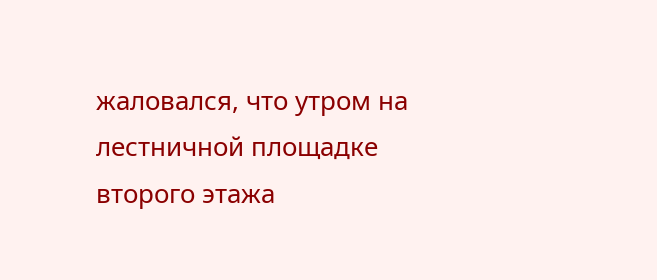жаловался, что утром на лестничной площадке второго этажа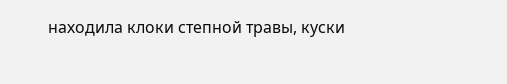находила клоки степной травы, куски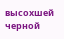высохшей черной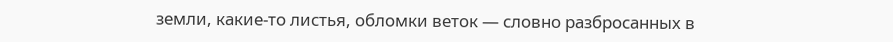земли, какие-то листья, обломки веток — словно разбросанных в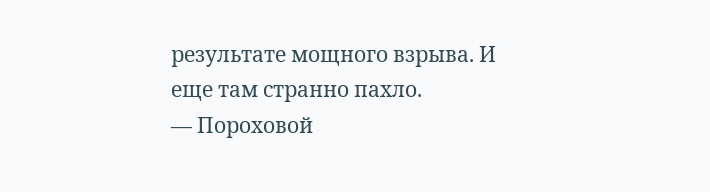результате мощного взрыва. И еще там странно пахло.
— Пороховой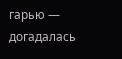гарью — догадалась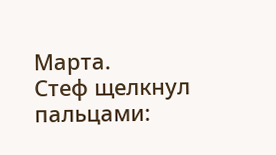Марта.
Стеф щелкнул пальцами: